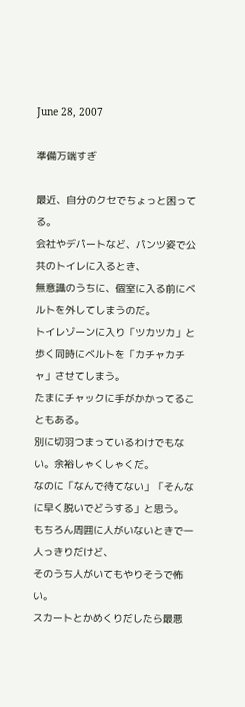June 28, 2007

準備万端すぎ

最近、自分のクセでちょっと困ってる。
会社やデパートなど、パンツ姿で公共のトイレに入るとき、
無意識のうちに、個室に入る前にベルトを外してしまうのだ。
トイレゾーンに入り「ツカツカ」と歩く同時にベルトを「カチャカチャ」させてしまう。
たまにチャックに手がかかってることもある。
別に切羽つまっているわけでもない。余裕しゃくしゃくだ。
なのに「なんで待てない」「そんなに早く脱いでどうする」と思う。
もちろん周囲に人がいないときで一人っきりだけど、
そのうち人がいてもやりそうで怖い。
スカートとかめくりだしたら最悪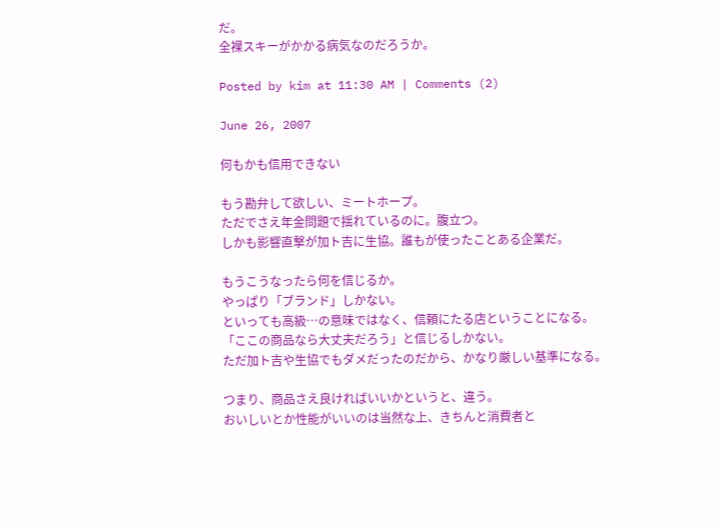だ。
全裸スキーがかかる病気なのだろうか。

Posted by kim at 11:30 AM | Comments (2)

June 26, 2007

何もかも信用できない

もう勘弁して欲しい、ミートホープ。
ただでさえ年金問題で揺れているのに。腹立つ。
しかも影響直撃が加ト吉に生協。誰もが使ったことある企業だ。

もうこうなったら何を信じるか。
やっぱり「ブランド」しかない。
といっても高級…の意味ではなく、信頼にたる店ということになる。
「ここの商品なら大丈夫だろう」と信じるしかない。
ただ加ト吉や生協でもダメだったのだから、かなり厳しい基準になる。

つまり、商品さえ良ければいいかというと、違う。
おいしいとか性能がいいのは当然な上、きちんと消費者と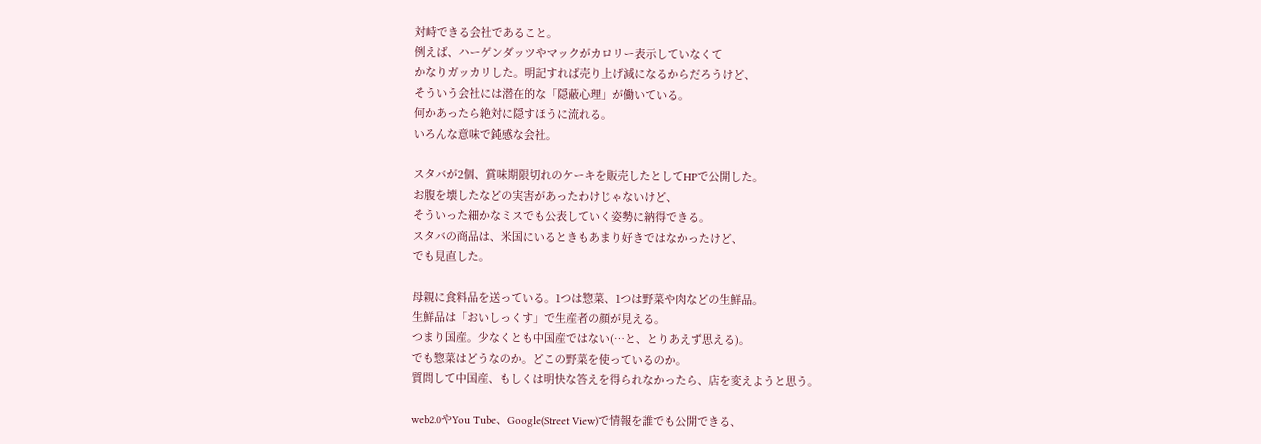対峙できる会社であること。
例えば、ハーゲンダッツやマックがカロリー表示していなくて
かなりガッカリした。明記すれば売り上げ減になるからだろうけど、
そういう会社には潜在的な「隠蔽心理」が働いている。
何かあったら絶対に隠すほうに流れる。
いろんな意味で鈍感な会社。

スタバが2個、賞味期限切れのケーキを販売したとしてHPで公開した。
お腹を壊したなどの実害があったわけじゃないけど、
そういった細かなミスでも公表していく姿勢に納得できる。
スタバの商品は、米国にいるときもあまり好きではなかったけど、
でも見直した。

母親に食料品を送っている。1つは惣菜、1つは野菜や肉などの生鮮品。
生鮮品は「おいしっくす」で生産者の顔が見える。
つまり国産。少なくとも中国産ではない(…と、とりあえず思える)。
でも惣菜はどうなのか。どこの野菜を使っているのか。
質問して中国産、もしくは明快な答えを得られなかったら、店を変えようと思う。

web2.0やYou Tube、Google(Street View)で情報を誰でも公開できる、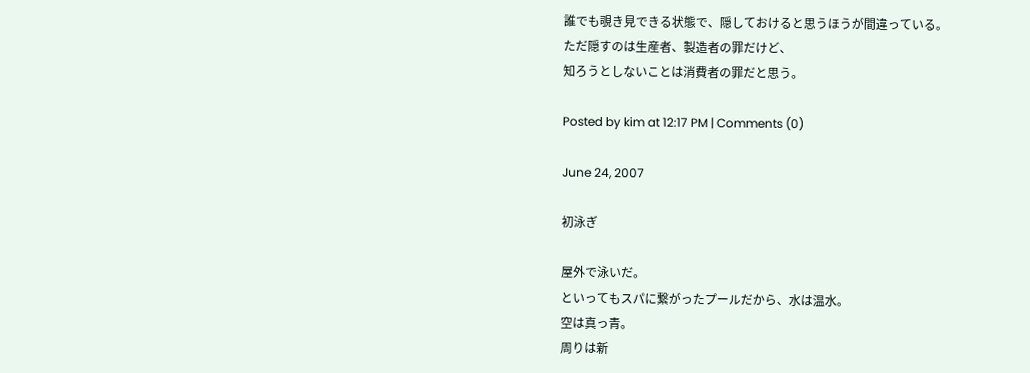誰でも覗き見できる状態で、隠しておけると思うほうが間違っている。
ただ隠すのは生産者、製造者の罪だけど、
知ろうとしないことは消費者の罪だと思う。

Posted by kim at 12:17 PM | Comments (0)

June 24, 2007

初泳ぎ

屋外で泳いだ。
といってもスパに繋がったプールだから、水は温水。
空は真っ青。
周りは新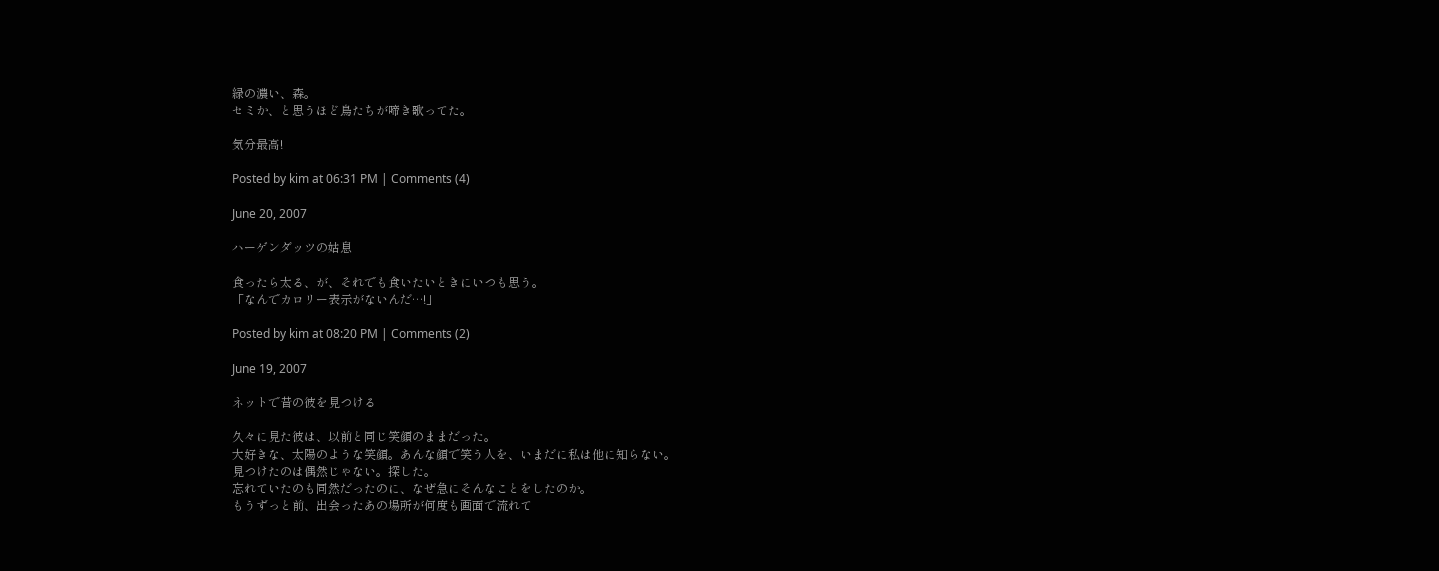緑の濃い、森。
セミか、と思うほど鳥たちが啼き歌ってた。

気分最高!

Posted by kim at 06:31 PM | Comments (4)

June 20, 2007

ハーゲンダッツの姑息

食ったら太る、が、それでも食いたいときにいつも思う。
「なんでカロリー表示がないんだ…!」

Posted by kim at 08:20 PM | Comments (2)

June 19, 2007

ネットで昔の彼を見つける

久々に見た彼は、以前と同じ笑顔のままだった。
大好きな、太陽のような笑顔。あんな顔で笑う人を、いまだに私は他に知らない。
見つけたのは偶然じゃない。探した。
忘れていたのも同然だったのに、なぜ急にそんなことをしたのか。
もうずっと前、出会ったあの場所が何度も画面で流れて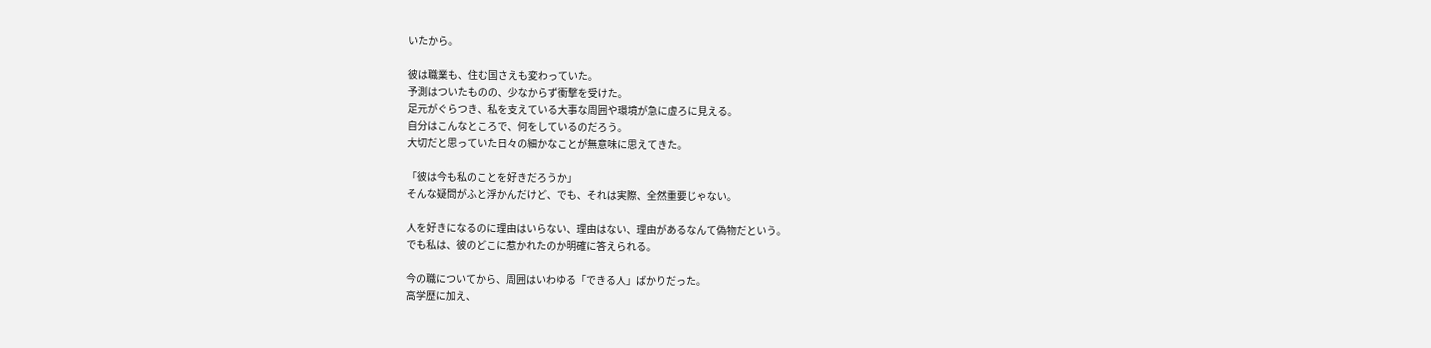いたから。

彼は職業も、住む国さえも変わっていた。
予測はついたものの、少なからず衝撃を受けた。
足元がぐらつき、私を支えている大事な周囲や環境が急に虚ろに見える。
自分はこんなところで、何をしているのだろう。
大切だと思っていた日々の細かなことが無意味に思えてきた。

「彼は今も私のことを好きだろうか」
そんな疑問がふと浮かんだけど、でも、それは実際、全然重要じゃない。

人を好きになるのに理由はいらない、理由はない、理由があるなんて偽物だという。
でも私は、彼のどこに惹かれたのか明確に答えられる。

今の職についてから、周囲はいわゆる「できる人」ばかりだった。
高学歴に加え、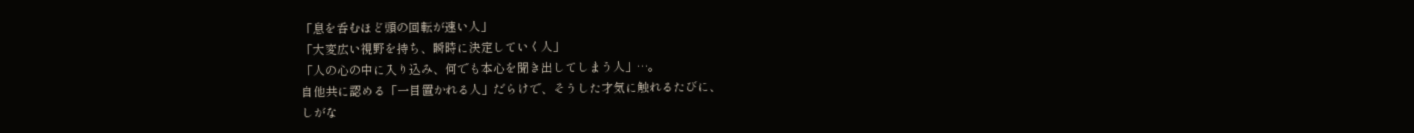「息を呑むほど頭の回転が速い人」
「大変広い視野を持ち、瞬時に決定していく人」
「人の心の中に入り込み、何でも本心を聞き出してしまう人」…。
自他共に認める「一目置かれる人」だらけで、そうした才気に触れるたびに、
しがな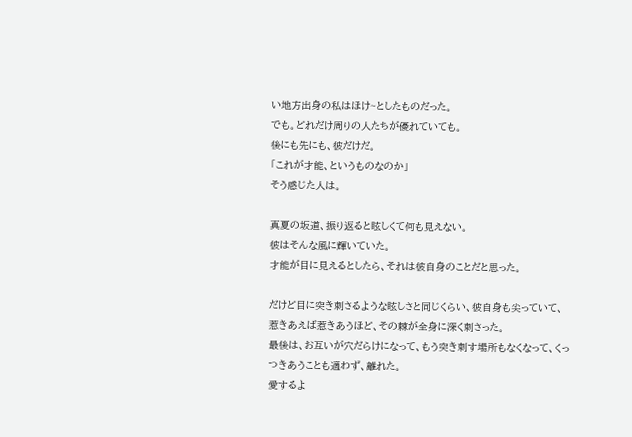い地方出身の私はほけ~としたものだった。
でも。どれだけ周りの人たちが優れていても。
後にも先にも、彼だけだ。
「これが才能、というものなのか」
そう感じた人は。

真夏の坂道、振り返ると眩しくて何も見えない。
彼はそんな風に輝いていた。
才能が目に見えるとしたら、それは彼自身のことだと思った。

だけど目に突き刺さるような眩しさと同じくらい、彼自身も尖っていて、
惹きあえば惹きあうほど、その棘が全身に深く刺さった。
最後は、お互いが穴だらけになって、もう突き刺す場所もなくなって、くっつきあうことも適わず、離れた。
愛するよ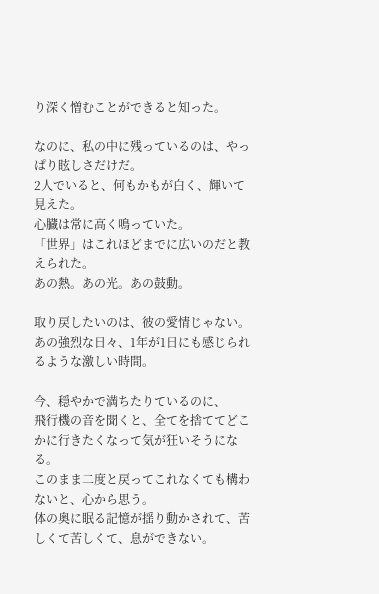り深く憎むことができると知った。

なのに、私の中に残っているのは、やっぱり眩しさだけだ。
2人でいると、何もかもが白く、輝いて見えた。
心臓は常に高く鳴っていた。
「世界」はこれほどまでに広いのだと教えられた。
あの熱。あの光。あの鼓動。

取り戻したいのは、彼の愛情じゃない。
あの強烈な日々、1年が1日にも感じられるような激しい時間。

今、穏やかで満ちたりているのに、
飛行機の音を聞くと、全てを捨ててどこかに行きたくなって気が狂いそうになる。
このまま二度と戻ってこれなくても構わないと、心から思う。
体の奥に眠る記憶が揺り動かされて、苦しくて苦しくて、息ができない。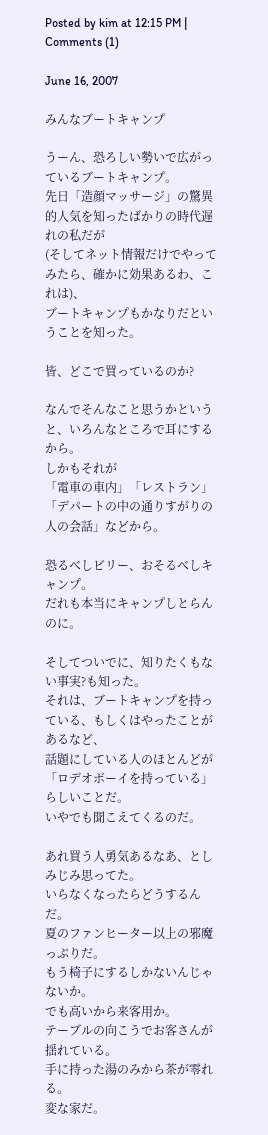Posted by kim at 12:15 PM | Comments (1)

June 16, 2007

みんなブートキャンプ

うーん、恐ろしい勢いで広がっているブートキャンプ。
先日「造顔マッサージ」の驚異的人気を知ったばかりの時代遅れの私だが
(そしてネット情報だけでやってみたら、確かに効果あるわ、これは)、
ブートキャンプもかなりだということを知った。

皆、どこで買っているのか?

なんでそんなこと思うかというと、いろんなところで耳にするから。
しかもそれが
「電車の車内」「レストラン」「デパートの中の通りすがりの人の会話」などから。

恐るべしビリー、おそるべしキャンプ。
だれも本当にキャンプしとらんのに。

そしてついでに、知りたくもない事実?も知った。
それは、ブートキャンプを持っている、もしくはやったことがあるなど、
話題にしている人のほとんどが
「ロデオボーイを持っている」らしいことだ。
いやでも聞こえてくるのだ。

あれ買う人勇気あるなあ、としみじみ思ってた。
いらなくなったらどうするんだ。
夏のファンヒーター以上の邪魔っぷりだ。
もう椅子にするしかないんじゃないか。
でも高いから来客用か。
テーブルの向こうでお客さんが揺れている。
手に持った湯のみから茶が零れる。
変な家だ。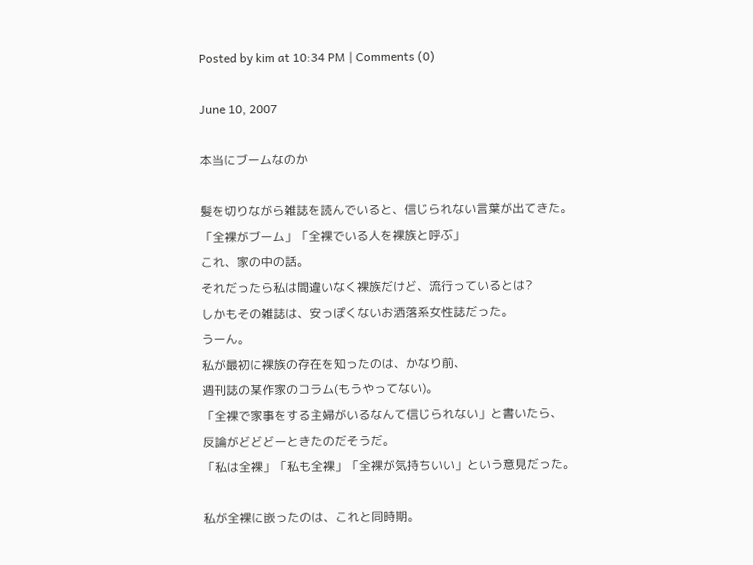Posted by kim at 10:34 PM | Comments (0)

June 10, 2007

本当にブームなのか

髪を切りながら雑誌を読んでいると、信じられない言葉が出てきた。
「全裸がブーム」「全裸でいる人を裸族と呼ぶ」
これ、家の中の話。
それだったら私は間違いなく裸族だけど、流行っているとは?
しかもその雑誌は、安っぽくないお洒落系女性誌だった。
うーん。
私が最初に裸族の存在を知ったのは、かなり前、
週刊誌の某作家のコラム(もうやってない)。
「全裸で家事をする主婦がいるなんて信じられない」と書いたら、
反論がどどどーときたのだそうだ。
「私は全裸」「私も全裸」「全裸が気持ちいい」という意見だった。

私が全裸に嵌ったのは、これと同時期。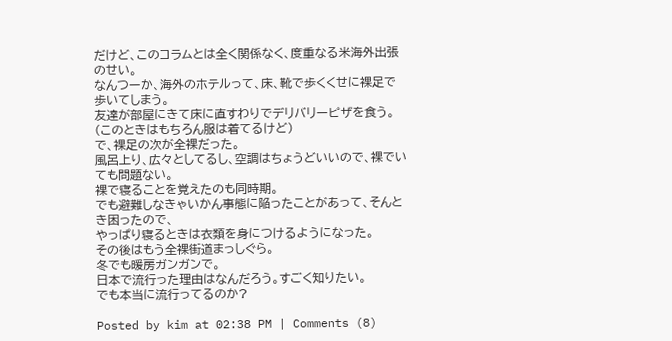だけど、このコラムとは全く関係なく、度重なる米海外出張のせい。
なんつーか、海外のホテルって、床、靴で歩くくせに裸足で歩いてしまう。
友達が部屋にきて床に直すわりでデリバリーピザを食う。
(このときはもちろん服は着てるけど)
で、裸足の次が全裸だった。
風呂上り、広々としてるし、空調はちょうどいいので、裸でいても問題ない。
裸で寝ることを覚えたのも同時期。
でも避難しなきゃいかん事態に陥ったことがあって、そんとき困ったので、
やっぱり寝るときは衣類を身につけるようになった。
その後はもう全裸街道まっしぐら。
冬でも暖房ガンガンで。
日本で流行った理由はなんだろう。すごく知りたい。
でも本当に流行ってるのか?

Posted by kim at 02:38 PM | Comments (8)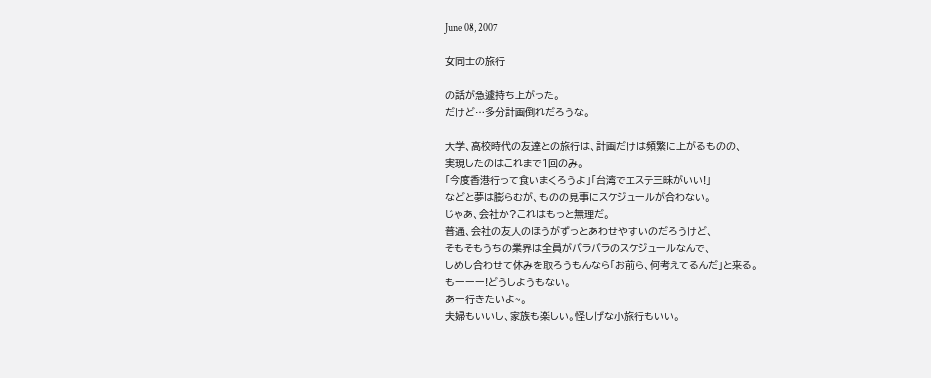June 08, 2007

女同士の旅行

の話が急遽持ち上がった。
だけど…多分計画倒れだろうな。

大学、高校時代の友達との旅行は、計画だけは頻繁に上がるものの、
実現したのはこれまで1回のみ。
「今度香港行って食いまくろうよ」「台湾でエステ三昧がいい!」
などと夢は膨らむが、ものの見事にスケジュールが合わない。
じゃあ、会社か?これはもっと無理だ。
普通、会社の友人のほうがずっとあわせやすいのだろうけど、
そもそもうちの業界は全員がバラバラのスケジュールなんで、
しめし合わせて休みを取ろうもんなら「お前ら、何考えてるんだ」と来る。
もーーー!どうしようもない。
あー行きたいよ~。
夫婦もいいし、家族も楽しい。怪しげな小旅行もいい。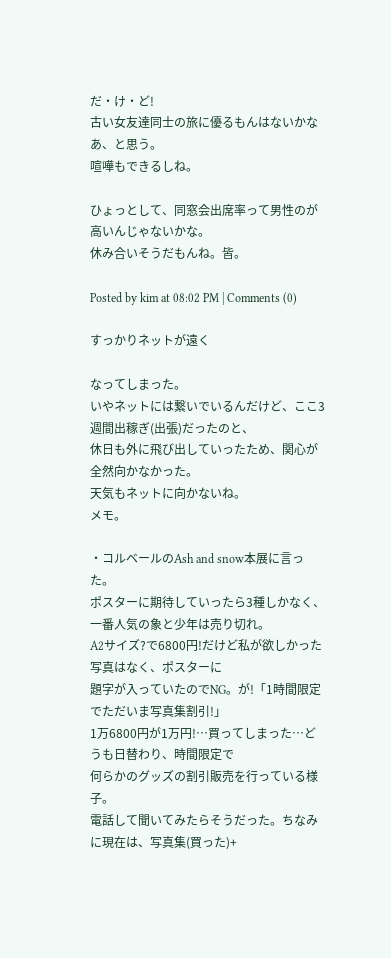だ・け・ど!
古い女友達同士の旅に優るもんはないかなあ、と思う。
喧嘩もできるしね。

ひょっとして、同窓会出席率って男性のが高いんじゃないかな。
休み合いそうだもんね。皆。

Posted by kim at 08:02 PM | Comments (0)

すっかりネットが遠く

なってしまった。
いやネットには繋いでいるんだけど、ここ3週間出稼ぎ(出張)だったのと、
休日も外に飛び出していったため、関心が全然向かなかった。
天気もネットに向かないね。
メモ。

・コルベールのAsh and snow本展に言った。
ポスターに期待していったら3種しかなく、一番人気の象と少年は売り切れ。
A2サイズ?で6800円!だけど私が欲しかった写真はなく、ポスターに
題字が入っていたのでNG。が!「1時間限定でただいま写真集割引!」
1万6800円が1万円!…買ってしまった…どうも日替わり、時間限定で
何らかのグッズの割引販売を行っている様子。
電話して聞いてみたらそうだった。ちなみに現在は、写真集(買った)+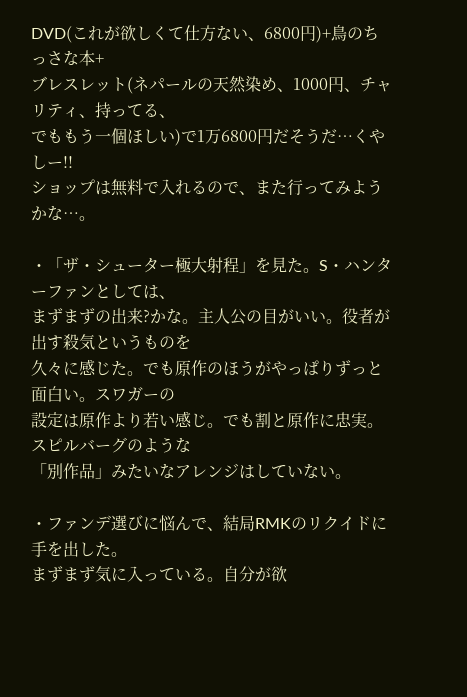DVD(これが欲しくて仕方ない、6800円)+鳥のちっさな本+
ブレスレット(ネパールの天然染め、1000円、チャリティ、持ってる、
でももう一個ほしい)で1万6800円だそうだ…くやしー!!
ショップは無料で入れるので、また行ってみようかな…。

・「ザ・シューター極大射程」を見た。S・ハンターファンとしては、
まずまずの出来?かな。主人公の目がいい。役者が出す殺気というものを
久々に感じた。でも原作のほうがやっぱりずっと面白い。スワガーの
設定は原作より若い感じ。でも割と原作に忠実。スピルバーグのような
「別作品」みたいなアレンジはしていない。

・ファンデ選びに悩んで、結局RMKのリクイドに手を出した。
まずまず気に入っている。自分が欲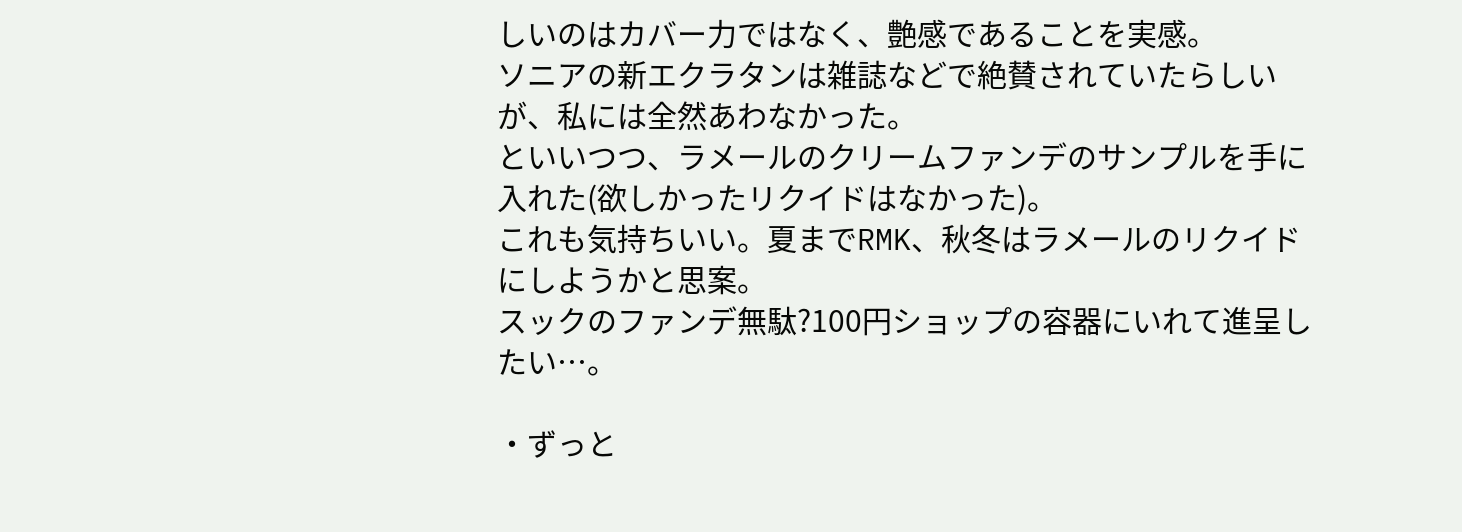しいのはカバー力ではなく、艶感であることを実感。
ソニアの新エクラタンは雑誌などで絶賛されていたらしいが、私には全然あわなかった。
といいつつ、ラメールのクリームファンデのサンプルを手に入れた(欲しかったリクイドはなかった)。
これも気持ちいい。夏までRMK、秋冬はラメールのリクイドにしようかと思案。
スックのファンデ無駄?100円ショップの容器にいれて進呈したい…。

・ずっと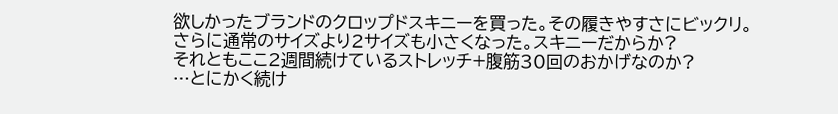欲しかったブランドのクロップドスキニーを買った。その履きやすさにビックリ。
さらに通常のサイズより2サイズも小さくなった。スキニーだからか?
それともここ2週間続けているストレッチ+腹筋30回のおかげなのか?
…とにかく続け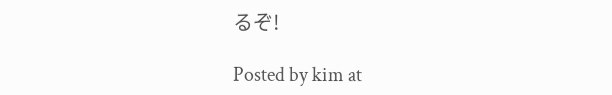るぞ!

Posted by kim at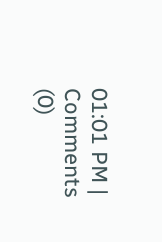01:01 PM | Comments (0)